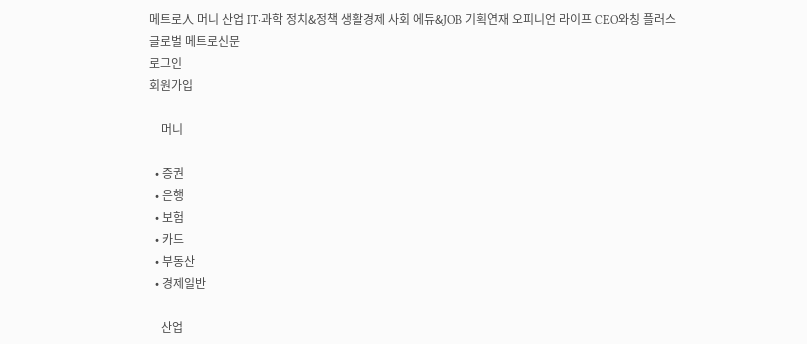메트로人 머니 산업 IT·과학 정치&정책 생활경제 사회 에듀&JOB 기획연재 오피니언 라이프 CEO와칭 플러스
글로벌 메트로신문
로그인
회원가입

    머니

  • 증권
  • 은행
  • 보험
  • 카드
  • 부동산
  • 경제일반

    산업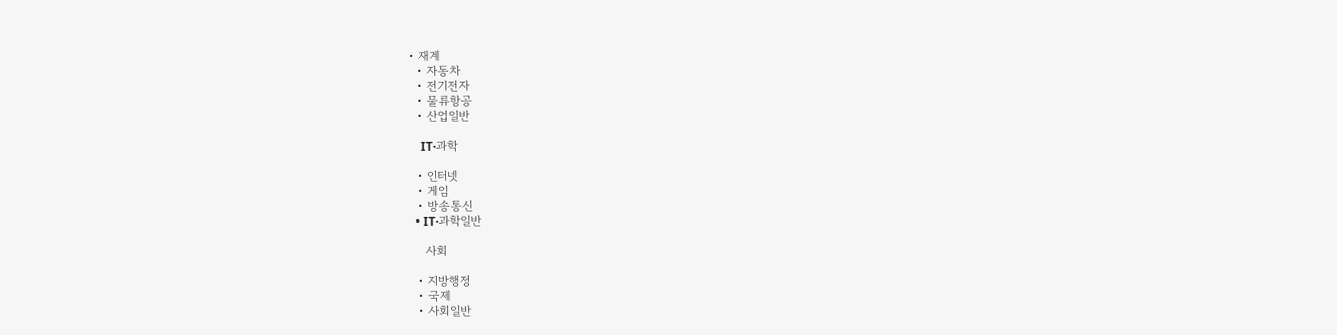• 재계
  • 자동차
  • 전기전자
  • 물류항공
  • 산업일반

    IT·과학

  • 인터넷
  • 게임
  • 방송통신
  • IT·과학일반

    사회

  • 지방행정
  • 국제
  • 사회일반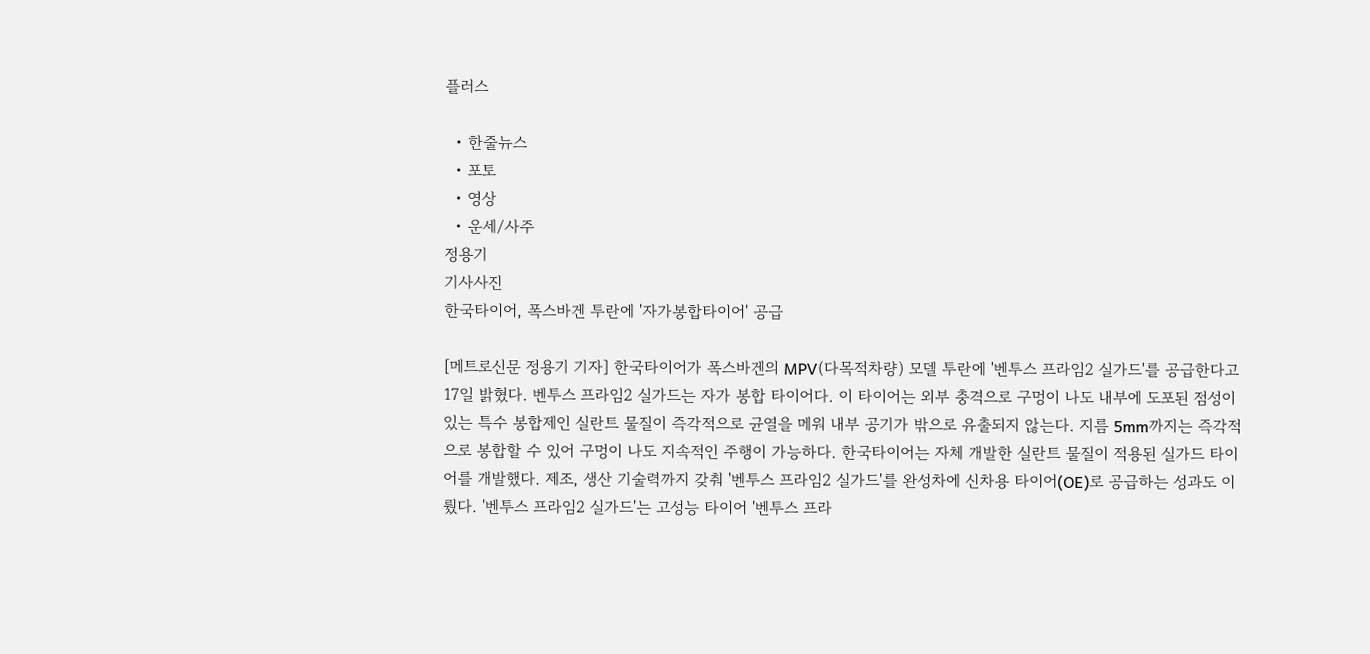플러스

  • 한줄뉴스
  • 포토
  • 영상
  • 운세/사주
정용기
기사사진
한국타이어, 폭스바겐 투란에 '자가봉합타이어' 공급

[메트로신문 정용기 기자] 한국타이어가 폭스바겐의 MPV(다목적차량) 모델 투란에 '벤투스 프라임2 실가드'를 공급한다고 17일 밝혔다. 벤투스 프라임2 실가드는 자가 봉합 타이어다. 이 타이어는 외부 충격으로 구멍이 나도 내부에 도포된 점성이 있는 특수 봉합제인 실란트 물질이 즉각적으로 균열을 메워 내부 공기가 밖으로 유출되지 않는다. 지름 5mm까지는 즉각적으로 봉합할 수 있어 구멍이 나도 지속적인 주행이 가능하다. 한국타이어는 자체 개발한 실란트 물질이 적용된 실가드 타이어를 개발했다. 제조, 생산 기술력까지 갖춰 '벤투스 프라임2 실가드'를 완성차에 신차용 타이어(OE)로 공급하는 성과도 이뤘다. '벤투스 프라임2 실가드'는 고성능 타이어 '벤투스 프라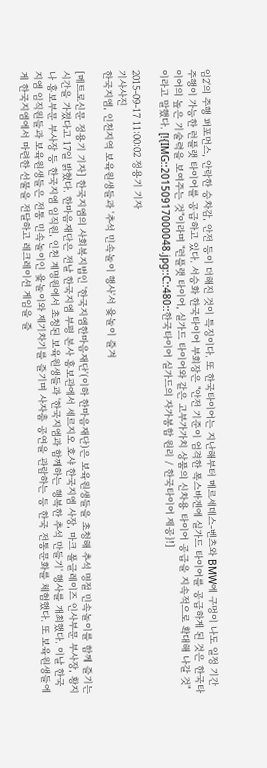임2'의 주행 퍼포먼스, 안락한 승차감, 안전 등이 더해진 것이 특징이다. 또 한국타이어는 지난해부터 메르세데스-벤츠와 BMW에 구멍이 나도 일정 기간 주행이 가능한 런플랫 타이어를 공급하고 있다. 서승화 한국타이어 부회장은 "안전 기준이 엄격한 폭스바겐에 실가드 타이어를 공급하게 된 것은 한국타이어의 높은 기술력을 보여주는 것"이라며 "런플랫 타이어, 실가드 타이어와 같은 고부가가치 상품의 신차용 타이어 공급을 지속적으로 확대해 나갈 것"이라고 말했다. [!{IMG::20150917000048.jpg::C::480::한국타이어 실가드의 자가봉합 원리 / 한국타이어 제공}!]

2015-09-17 11:00:02 정용기 기자
기사사진
한국지엠, 인천지역 보육원생들과 '추석 민속놀이 행사'서 윷놀이 즐겨

[메트로신문 정용기 기자] 한국지엠의 사회복지법인 '한국지엠한마음재단'(이하 한마음재단)은 보육원생들을 초청해 추석 명절 민속놀이를 함께 즐기는 시간을 가졌다고 17일 밝혔다. 한마음재단은 전날 한국지엠 부평 본사 홍보관에서 세르지오 호샤 한국지엠 사장, 마크 폴글레이즈 인사부문 부사장, 황지나 홍보부문 부사장 등 한국지엠 임직원, 인천 계명원에서 초청된 보육원생들과 '한국지엠과 함께하는 행복한 추석 만들기' 행사를 개최했다. 이날 한국지엠 임직원들과 보육원생들은 전통 민속놀이인 윷놀이와 제기차기를 즐기며 사자춤 공연을 관람하는 등 한국 전통문화를 체험했다. 또 보육원생들에게 한국지엠에서 마련한 선물을 전달하고 레크레이션 게임을 즐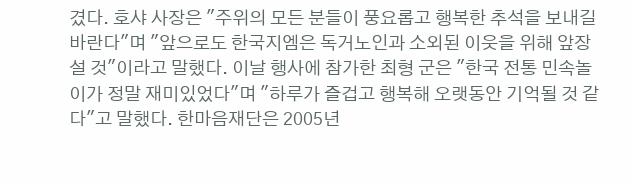겼다. 호샤 사장은 "주위의 모든 분들이 풍요롭고 행복한 추석을 보내길 바란다"며 "앞으로도 한국지엠은 독거노인과 소외된 이웃을 위해 앞장설 것"이라고 말했다. 이날 행사에 참가한 최형 군은 "한국 전통 민속놀이가 정말 재미있었다"며 "하루가 즐겁고 행복해 오랫동안 기억될 것 같다"고 말했다. 한마음재단은 2005년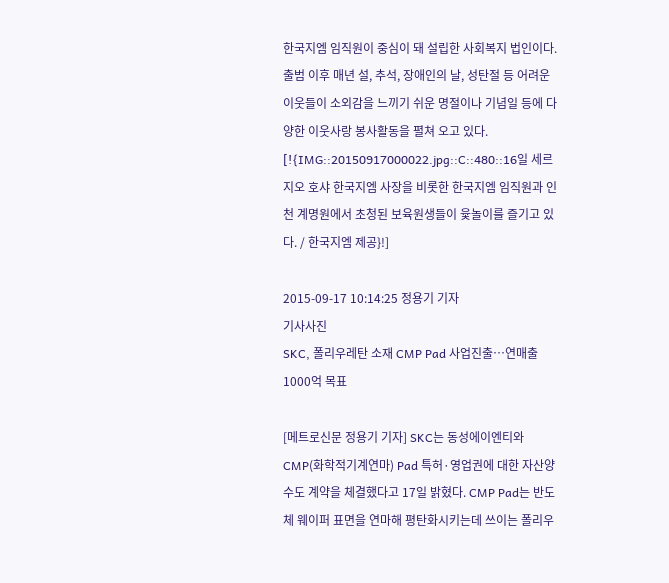한국지엠 임직원이 중심이 돼 설립한 사회복지 법인이다. 출범 이후 매년 설, 추석, 장애인의 날, 성탄절 등 어려운 이웃들이 소외감을 느끼기 쉬운 명절이나 기념일 등에 다양한 이웃사랑 봉사활동을 펼쳐 오고 있다. [!{IMG::20150917000022.jpg::C::480::16일 세르지오 호샤 한국지엠 사장을 비롯한 한국지엠 임직원과 인천 계명원에서 초청된 보육원생들이 윷놀이를 즐기고 있다. / 한국지엠 제공}!]

2015-09-17 10:14:25 정용기 기자
기사사진
SKC, 폴리우레탄 소재 CMP Pad 사업진출…연매출 1000억 목표

[메트로신문 정용기 기자] SKC는 동성에이엔티와 CMP(화학적기계연마) Pad 특허·영업권에 대한 자산양수도 계약을 체결했다고 17일 밝혔다. CMP Pad는 반도체 웨이퍼 표면을 연마해 평탄화시키는데 쓰이는 폴리우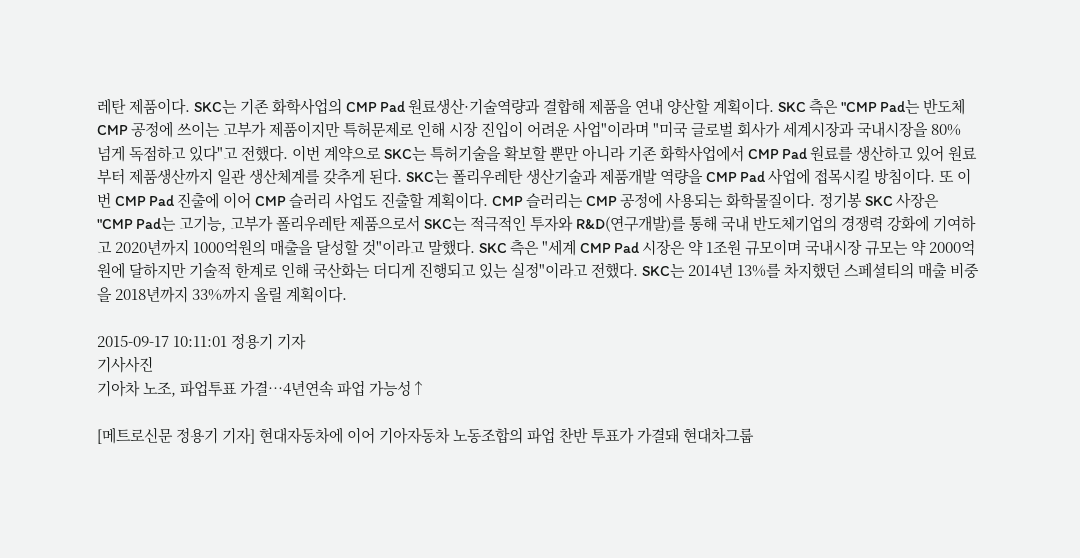레탄 제품이다. SKC는 기존 화학사업의 CMP Pad 원료생산·기술역량과 결합해 제품을 연내 양산할 계획이다. SKC 측은 "CMP Pad는 반도체 CMP 공정에 쓰이는 고부가 제품이지만 특허문제로 인해 시장 진입이 어려운 사업"이라며 "미국 글로벌 회사가 세계시장과 국내시장을 80% 넘게 독점하고 있다"고 전했다. 이번 계약으로 SKC는 특허기술을 확보할 뿐만 아니라 기존 화학사업에서 CMP Pad 원료를 생산하고 있어 원료부터 제품생산까지 일관 생산체계를 갖추게 된다. SKC는 폴리우레탄 생산기술과 제품개발 역량을 CMP Pad 사업에 접목시킬 방침이다. 또 이번 CMP Pad 진출에 이어 CMP 슬러리 사업도 진출할 계획이다. CMP 슬러리는 CMP 공정에 사용되는 화학물질이다. 정기봉 SKC 사장은 "CMP Pad는 고기능, 고부가 폴리우레탄 제품으로서 SKC는 적극적인 투자와 R&D(연구개발)를 통해 국내 반도체기업의 경쟁력 강화에 기여하고 2020년까지 1000억원의 매출을 달성할 것"이라고 말했다. SKC 측은 "세계 CMP Pad 시장은 약 1조원 규모이며 국내시장 규모는 약 2000억원에 달하지만 기술적 한계로 인해 국산화는 더디게 진행되고 있는 실정"이라고 전했다. SKC는 2014년 13%를 차지했던 스페셜티의 매출 비중을 2018년까지 33%까지 올릴 계획이다.

2015-09-17 10:11:01 정용기 기자
기사사진
기아차 노조, 파업투표 가결…4년연속 파업 가능성↑

[메트로신문 정용기 기자] 현대자동차에 이어 기아자동차 노동조합의 파업 찬반 투표가 가결돼 현대차그룹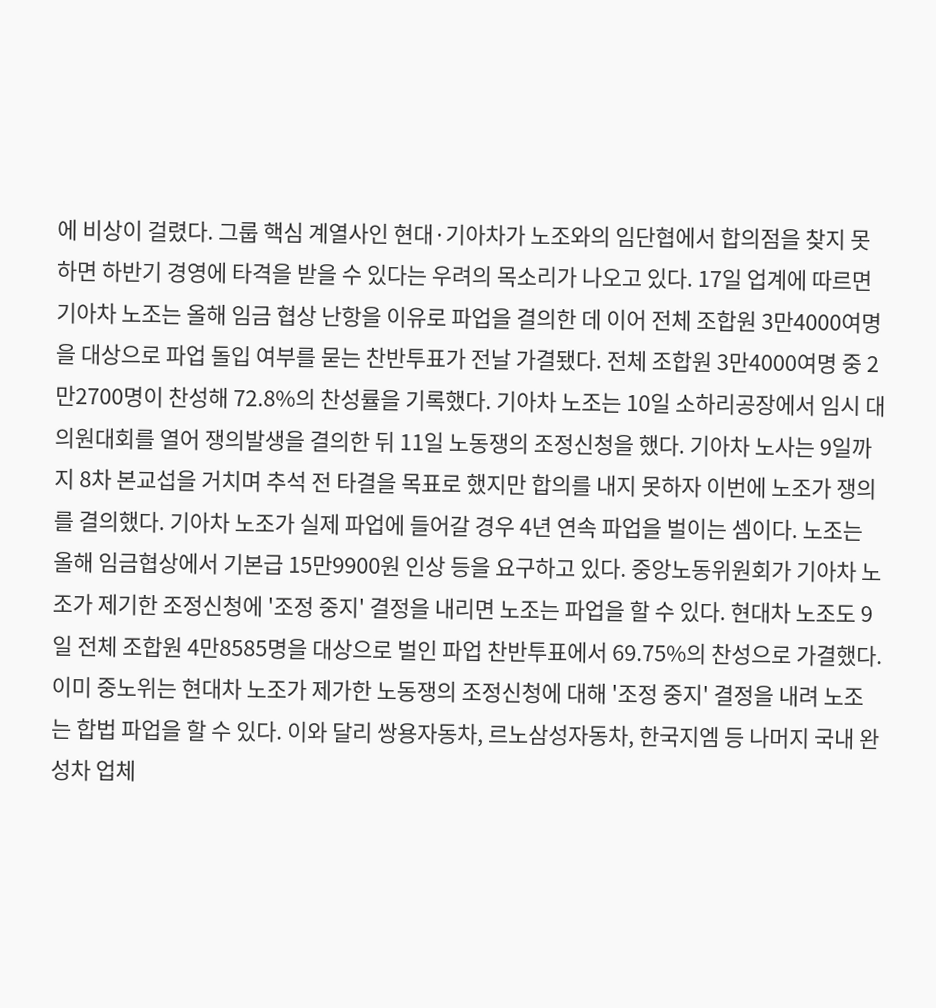에 비상이 걸렸다. 그룹 핵심 계열사인 현대·기아차가 노조와의 임단협에서 합의점을 찾지 못하면 하반기 경영에 타격을 받을 수 있다는 우려의 목소리가 나오고 있다. 17일 업계에 따르면 기아차 노조는 올해 임금 협상 난항을 이유로 파업을 결의한 데 이어 전체 조합원 3만4000여명을 대상으로 파업 돌입 여부를 묻는 찬반투표가 전날 가결됐다. 전체 조합원 3만4000여명 중 2만2700명이 찬성해 72.8%의 찬성률을 기록했다. 기아차 노조는 10일 소하리공장에서 임시 대의원대회를 열어 쟁의발생을 결의한 뒤 11일 노동쟁의 조정신청을 했다. 기아차 노사는 9일까지 8차 본교섭을 거치며 추석 전 타결을 목표로 했지만 합의를 내지 못하자 이번에 노조가 쟁의를 결의했다. 기아차 노조가 실제 파업에 들어갈 경우 4년 연속 파업을 벌이는 셈이다. 노조는 올해 임금협상에서 기본급 15만9900원 인상 등을 요구하고 있다. 중앙노동위원회가 기아차 노조가 제기한 조정신청에 '조정 중지' 결정을 내리면 노조는 파업을 할 수 있다. 현대차 노조도 9일 전체 조합원 4만8585명을 대상으로 벌인 파업 찬반투표에서 69.75%의 찬성으로 가결했다. 이미 중노위는 현대차 노조가 제가한 노동쟁의 조정신청에 대해 '조정 중지' 결정을 내려 노조는 합법 파업을 할 수 있다. 이와 달리 쌍용자동차, 르노삼성자동차, 한국지엠 등 나머지 국내 완성차 업체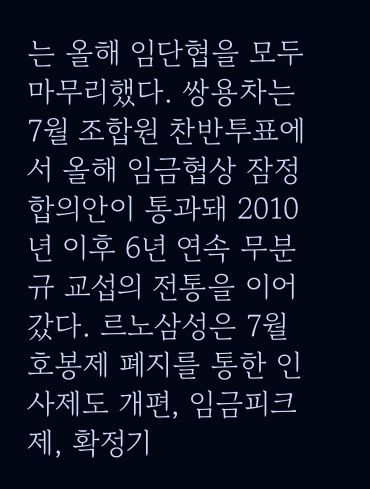는 올해 임단협을 모두 마무리했다. 쌍용차는 7월 조합원 찬반투표에서 올해 임금협상 잠정합의안이 통과돼 2010년 이후 6년 연속 무분규 교섭의 전통을 이어갔다. 르노삼성은 7월 호봉제 폐지를 통한 인사제도 개편, 임금피크제, 확정기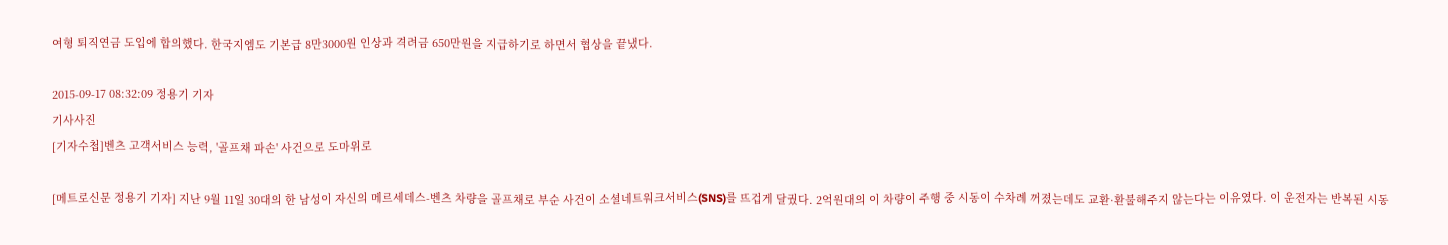여형 퇴직연금 도입에 합의했다. 한국지엠도 기본급 8만3000원 인상과 격려금 650만원을 지급하기로 하면서 협상을 끝냈다.

2015-09-17 08:32:09 정용기 기자
기사사진
[기자수첩]벤츠 고객서비스 능력, '골프채 파손' 사건으로 도마위로

[메트로신문 정용기 기자] 지난 9월 11일 30대의 한 남성이 자신의 메르세데스-벤츠 차량을 골프채로 부순 사건이 소셜네트워크서비스(SNS)를 뜨겁게 달궜다. 2억원대의 이 차량이 주행 중 시동이 수차례 꺼졌는데도 교환·환불해주지 않는다는 이유였다. 이 운전자는 반복된 시동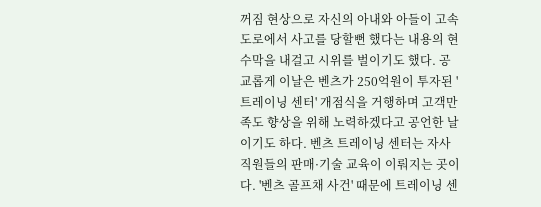꺼짐 현상으로 자신의 아내와 아들이 고속도로에서 사고를 당할뻔 했다는 내용의 현수막을 내걸고 시위를 벌이기도 했다. 공교롭게 이날은 벤츠가 250억원이 투자된 '트레이닝 센터' 개점식을 거행하며 고객만족도 향상을 위해 노력하겠다고 공언한 날이기도 하다. 벤츠 트레이닝 센터는 자사 직원들의 판매·기술 교육이 이뤄지는 곳이다. '벤츠 골프채 사건' 때문에 트레이닝 센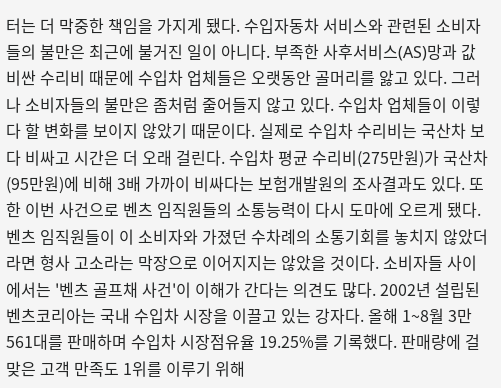터는 더 막중한 책임을 가지게 됐다. 수입자동차 서비스와 관련된 소비자들의 불만은 최근에 불거진 일이 아니다. 부족한 사후서비스(AS)망과 값비싼 수리비 때문에 수입차 업체들은 오랫동안 골머리를 앓고 있다. 그러나 소비자들의 불만은 좀처럼 줄어들지 않고 있다. 수입차 업체들이 이렇다 할 변화를 보이지 않았기 때문이다. 실제로 수입차 수리비는 국산차 보다 비싸고 시간은 더 오래 걸린다. 수입차 평균 수리비(275만원)가 국산차(95만원)에 비해 3배 가까이 비싸다는 보험개발원의 조사결과도 있다. 또한 이번 사건으로 벤츠 임직원들의 소통능력이 다시 도마에 오르게 됐다. 벤츠 임직원들이 이 소비자와 가졌던 수차례의 소통기회를 놓치지 않았더라면 형사 고소라는 막장으로 이어지지는 않았을 것이다. 소비자들 사이에서는 '벤츠 골프채 사건'이 이해가 간다는 의견도 많다. 2002년 설립된 벤츠코리아는 국내 수입차 시장을 이끌고 있는 강자다. 올해 1~8월 3만561대를 판매하며 수입차 시장점유율 19.25%를 기록했다. 판매량에 걸맞은 고객 만족도 1위를 이루기 위해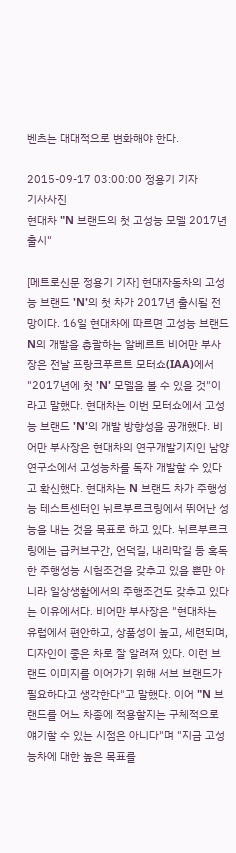벤츠는 대대적으로 변화해야 한다.

2015-09-17 03:00:00 정용기 기자
기사사진
현대차 "N 브랜드의 첫 고성능 모델 2017년 출시"

[메트로신문 정용기 기자] 현대자동차의 고성능 브랜드 'N'의 첫 차가 2017년 출시될 전망이다. 16일 현대차에 따르면 고성능 브랜드 N의 개발을 총괄하는 알베르트 비어만 부사장은 전날 프랑크푸르트 모터쇼(IAA)에서 "2017년에 첫 'N' 모델을 볼 수 있을 것"이라고 말했다. 현대차는 이번 모터쇼에서 고성능 브랜드 'N'의 개발 방향성을 공개했다. 비어만 부사장은 현대차의 연구개발기지인 남양연구소에서 고성능차를 독자 개발할 수 있다고 확신했다. 현대차는 N 브랜드 차가 주행성능 테스트센터인 뉘르부르크링에서 뛰어난 성능을 내는 것을 목표로 하고 있다. 뉘르부르크링에는 급커브구간, 언덕길, 내리막길 등 혹독한 주행성능 시험조건을 갖추고 있을 뿐만 아니라 일상생활에서의 주행조건도 갖추고 있다는 이유에서다. 비어만 부사장은 "현대차는 유럽에서 편안하고, 상품성이 높고, 세련되며, 디자인이 좋은 차로 잘 알려져 있다. 이런 브랜드 이미지를 이어가기 위해 서브 브랜드가 필요하다고 생각한다"고 말했다. 이어 "N 브랜드를 어느 차종에 적용할지는 구체적으로 얘기할 수 있는 시점은 아니다"며 "지금 고성능차에 대한 높은 목표를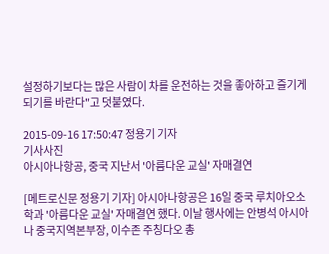설정하기보다는 많은 사람이 차를 운전하는 것을 좋아하고 즐기게 되기를 바란다"고 덧붙였다.

2015-09-16 17:50:47 정용기 기자
기사사진
아시아나항공, 중국 지난서 '아름다운 교실' 자매결연

[메트로신문 정용기 기자] 아시아나항공은 16일 중국 루치아오소학과 '아름다운 교실' 자매결연 했다. 이날 행사에는 안병석 아시아나 중국지역본부장, 이수존 주칭다오 총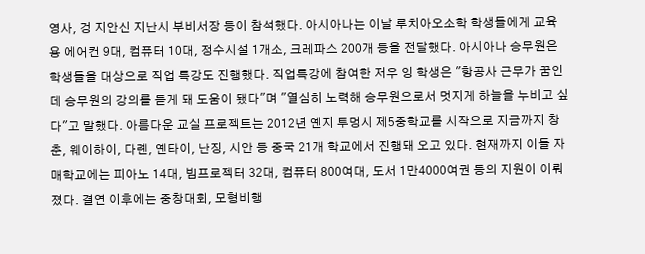영사, 겅 지안신 지난시 부비서장 등이 참석했다. 아시아나는 이날 루치아오소학 학생들에게 교육용 에어컨 9대, 컴퓨터 10대, 정수시설 1개소, 크레파스 200개 등을 전달했다. 아시아나 승무원은 학생들을 대상으로 직업 특강도 진행했다. 직업특강에 참여한 저우 잉 학생은 "항공사 근무가 꿈인데 승무원의 강의를 듣게 돼 도움이 됐다"며 "열심히 노력해 승무원으로서 멋지게 하늘을 누비고 싶다"고 말했다. 아름다운 교실 프로젝트는 2012년 옌지 투멍시 제5중학교를 시작으로 지금까지 창춘, 웨이하이, 다롄, 옌타이, 난징, 시안 등 중국 21개 학교에서 진행돼 오고 있다. 현재까지 이들 자매학교에는 피아노 14대, 빔프로젝터 32대, 컴퓨터 800여대, 도서 1만4000여권 등의 지원이 이뤄졌다. 결연 이후에는 중창대회, 모형비행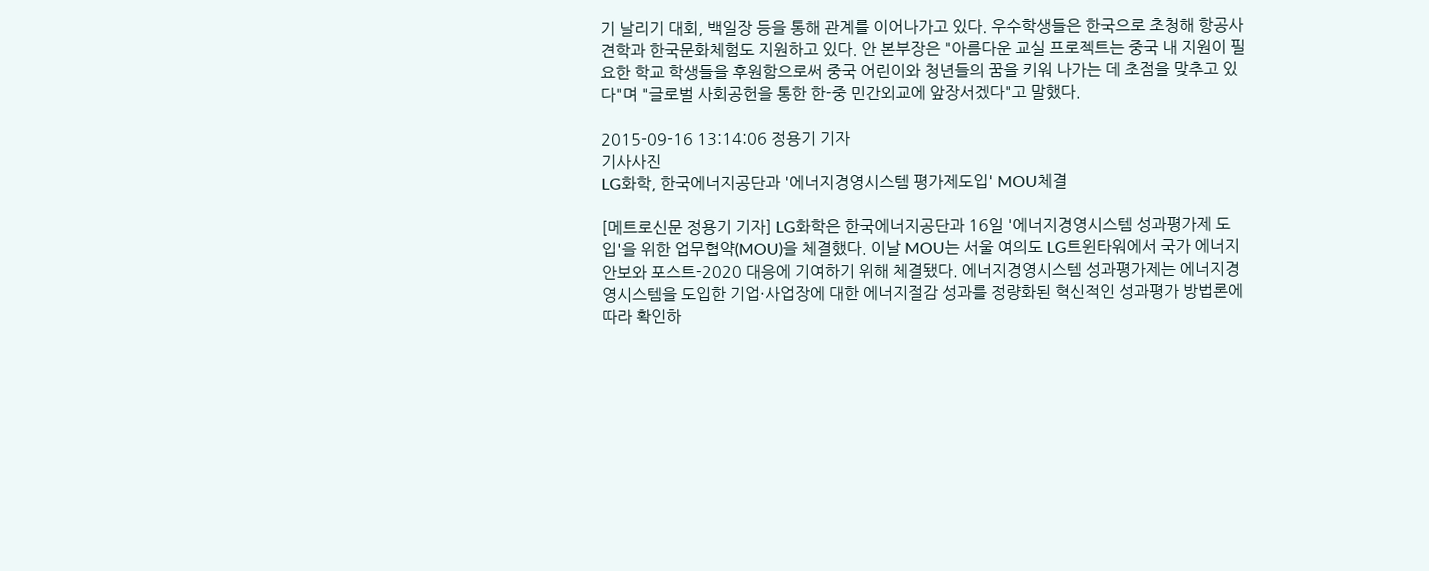기 날리기 대회, 백일장 등을 통해 관계를 이어나가고 있다. 우수학생들은 한국으로 초청해 항공사 견학과 한국문화체험도 지원하고 있다. 안 본부장은 "아름다운 교실 프로젝트는 중국 내 지원이 필요한 학교 학생들을 후원함으로써 중국 어린이와 청년들의 꿈을 키워 나가는 데 초점을 맞추고 있다"며 "글로벌 사회공헌을 통한 한-중 민간외교에 앞장서겠다"고 말했다.

2015-09-16 13:14:06 정용기 기자
기사사진
LG화학, 한국에너지공단과 '에너지경영시스템 평가제도입' MOU체결

[메트로신문 정용기 기자] LG화학은 한국에너지공단과 16일 '에너지경영시스템 성과평가제 도입'을 위한 업무협약(MOU)을 체결했다. 이날 MOU는 서울 여의도 LG트윈타워에서 국가 에너지안보와 포스트-2020 대응에 기여하기 위해 체결됐다. 에너지경영시스템 성과평가제는 에너지경영시스템을 도입한 기업·사업장에 대한 에너지절감 성과를 정량화된 혁신적인 성과평가 방법론에 따라 확인하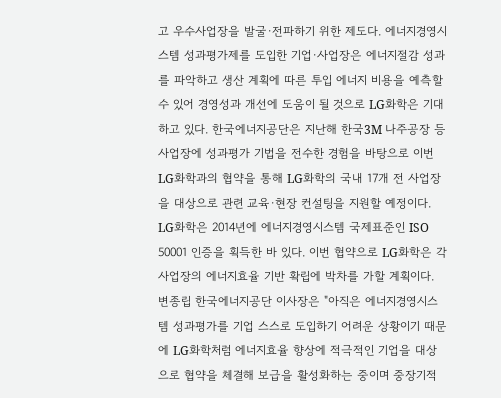고 우수사업장을 발굴·전파하기 위한 제도다. 에너지경영시스템 성과평가제를 도입한 기업·사업장은 에너지절감 성과를 파악하고 생산 계획에 따른 투입 에너지 비용을 예측할 수 있어 경영성과 개선에 도움이 될 것으로 LG화학은 기대하고 있다. 한국에너지공단은 지난해 한국3M 나주공장 등 사업장에 성과평가 기법을 전수한 경험을 바탕으로 이번 LG화학과의 협약을 통해 LG화학의 국내 17개 전 사업장을 대상으로 관련 교육·현장 컨설팅을 지원할 예정이다. LG화학은 2014년에 에너지경영시스템 국제표준인 ISO 50001 인증을 획득한 바 있다. 이번 협약으로 LG화학은 각 사업장의 에너지효율 기반 확립에 박차를 가할 계획이다. 변종립 한국에너지공단 이사장은 "아직은 에너지경영시스템 성과평가를 기업 스스로 도입하기 어려운 상황이기 때문에 LG화학처럼 에너지효율 향상에 적극적인 기업을 대상으로 협약을 체결해 보급을 활성화하는 중이며 중장기적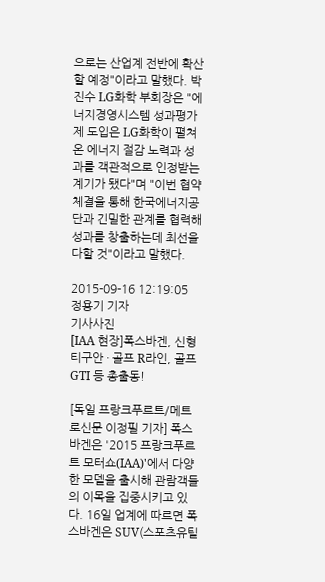으로는 산업계 전반에 확산할 예정"이라고 말했다. 박진수 LG화학 부회장은 "에너지경영시스템 성과평가제 도입은 LG화학이 펼쳐온 에너지 절감 노력과 성과를 객관적으로 인정받는 계기가 됐다"며 "이번 협약 체결을 통해 한국에너지공단과 긴밀한 관계를 협력해 성과를 창출하는데 최선을 다할 것"이라고 말했다.

2015-09-16 12:19:05 정용기 기자
기사사진
[IAA 현장]폭스바겐, 신형 티구안 · 골프 R라인, 골프 GTI 등 총출동!

[독일 프랑크푸르트/메트로신문 이정필 기자] 폭스바겐은 '2015 프랑크푸르트 모터쇼(IAA)'에서 다양한 모델을 출시해 관람객들의 이목을 집중시키고 있다. 16일 업계에 따르면 폭스바겐은 SUV(스포츠유틸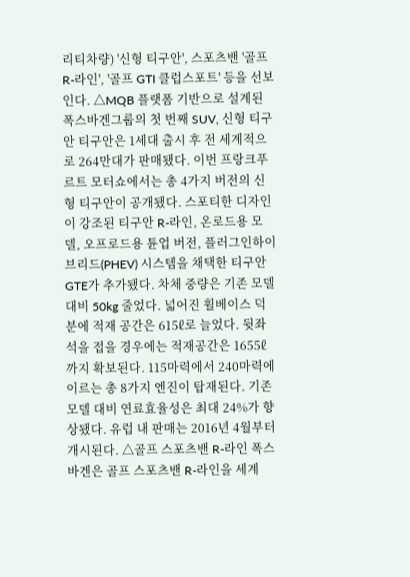리티차량) '신형 티구안', 스포츠밴 '골프 R-라인', '골프 GTI 클럽스포트' 등을 선보인다. △MQB 플랫폼 기반으로 설계된 폭스바겐그룹의 첫 번째 SUV, 신형 티구안 티구안은 1세대 출시 후 전 세계적으로 264만대가 판매됐다. 이번 프랑크푸르트 모터쇼에서는 총 4가지 버전의 신형 티구안이 공개됐다. 스포티한 디자인이 강조된 티구안 R-라인, 온로드용 모델, 오프로드용 튠업 버전, 플러그인하이브리드(PHEV) 시스템을 채택한 티구안 GTE가 추가됐다. 차체 중량은 기존 모델 대비 50kg 줄었다. 넓어진 휠베이스 덕분에 적재 공간은 615ℓ로 늘었다. 뒷좌석을 접을 경우에는 적재공간은 1655ℓ까지 확보된다. 115마력에서 240마력에 이르는 총 8가지 엔진이 탑재된다. 기존 모델 대비 연료효율성은 최대 24%가 향상됐다. 유럽 내 판매는 2016년 4월부터 개시된다. △골프 스포츠밴 R-라인 폭스바겐은 골프 스포츠밴 R-라인을 세계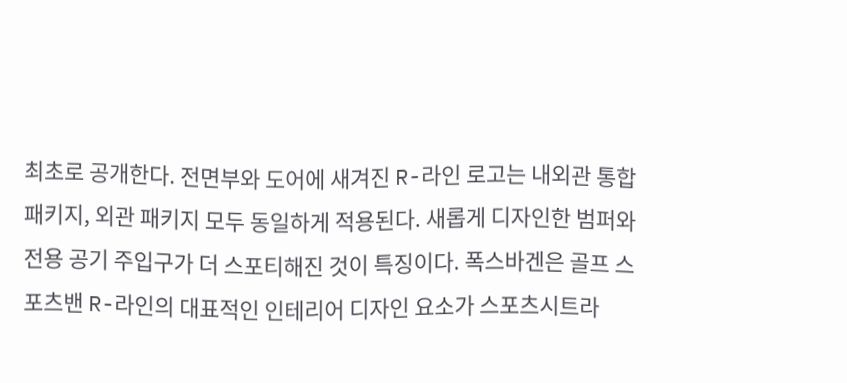최초로 공개한다. 전면부와 도어에 새겨진 R-라인 로고는 내외관 통합 패키지, 외관 패키지 모두 동일하게 적용된다. 새롭게 디자인한 범퍼와 전용 공기 주입구가 더 스포티해진 것이 특징이다. 폭스바겐은 골프 스포츠밴 R-라인의 대표적인 인테리어 디자인 요소가 스포츠시트라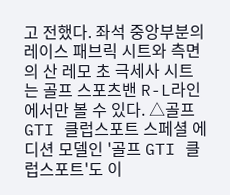고 전했다. 좌석 중앙부분의 레이스 패브릭 시트와 측면의 산 레모 초 극세사 시트는 골프 스포츠밴 R-L라인에서만 볼 수 있다. △골프 GTI 클럽스포트 스페셜 에디션 모델인 '골프 GTI 클럽스포트'도 이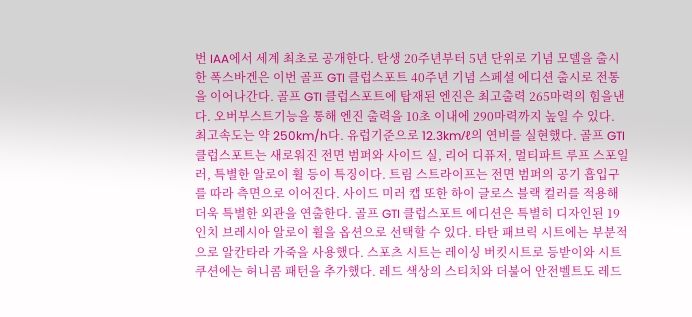번 IAA에서 세계 최초로 공개한다. 탄생 20주년부터 5년 단위로 기념 모델을 출시한 폭스바겐은 이번 골프 GTI 클럽스포트 40주년 기념 스페셜 에디션 출시로 전통을 이어나간다. 골프 GTI 클럽스포트에 탑재된 엔진은 최고출력 265마력의 힘을낸다. 오버부스트기능을 통해 엔진 출력을 10초 이내에 290마력까지 높일 수 있다. 최고속도는 약 250km/h다. 유럽기준으로 12.3km/ℓ의 연비를 실현했다. 골프 GTI 클럽스포트는 새로워진 전면 범퍼와 사이드 실, 리어 디퓨저, 멀티파트 루프 스포일러, 특별한 알로이 휠 등이 특징이다. 트림 스트라이프는 전면 범퍼의 공기 흡입구를 따라 측면으로 이어진다. 사이드 미러 캡 또한 하이 글로스 블랙 컬러를 적용해 더욱 특별한 외관을 연출한다. 골프 GTI 클럽스포트 에디션은 특별히 디자인된 19인치 브레시아 알로이 휠을 옵션으로 선택할 수 있다. 타탄 패브릭 시트에는 부분적으로 알칸타라 가죽을 사용했다. 스포츠 시트는 레이싱 버킷시트로 등받이와 시트 쿠션에는 허니콤 패턴을 추가했다. 레드 색상의 스티치와 더불어 안전벨트도 레드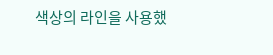색상의 라인을 사용했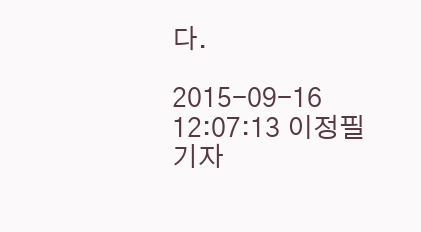다.

2015-09-16 12:07:13 이정필 기자